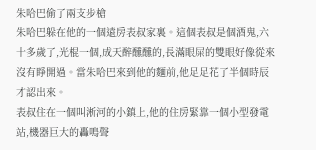朱哈巴偷了兩支步槍
朱哈巴躲在他的一個遠房表叔家裏。這個表叔是個酒鬼,六十多歲了,光棍一個,成天醉醺醺的,長滿眼屎的雙眼好像從來沒有睜開過。當朱哈巴來到他的麵前,他足足花了半個時辰才認出來。
表叔住在一個叫淅河的小鎮上,他的住房緊靠一個小型發電站,機器巨大的轟鳴聲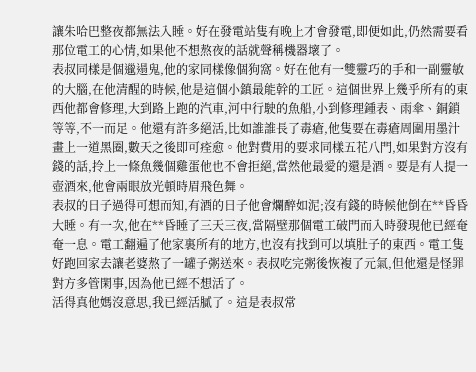讓朱哈巴整夜都無法入睡。好在發電站隻有晚上才會發電,即便如此,仍然需要看那位電工的心情,如果他不想熬夜的話就聲稱機器壞了。
表叔同樣是個邋遢鬼,他的家同樣像個狗窩。好在他有一雙靈巧的手和一副靈敏的大腦,在他清醒的時候,他是這個小鎮最能幹的工匠。這個世界上幾乎所有的東西他都會修理,大到路上跑的汽車,河中行駛的魚船,小到修理鍾表、雨傘、銅鎖等等,不一而足。他還有許多絕活,比如誰誰長了毒瘡,他隻要在毒瘡周圍用墨汁畫上一道黑圈,數天之後即可痊愈。他對費用的要求同樣五花八門,如果對方沒有錢的話,拎上一條魚幾個雞蛋他也不會拒絕,當然他最愛的還是酒。要是有人提一壺酒來,他會兩眼放光頓時眉飛色舞。
表叔的日子過得可想而知,有酒的日子他會爛醉如泥;沒有錢的時候他倒在**昏昏大睡。有一次,他在**昏睡了三天三夜,當隔壁那個電工破門而入時發現他已經奄奄一息。電工翻遍了他家裏所有的地方,也沒有找到可以填肚子的東西。電工隻好跑回家去讓老婆熬了一罐子粥送來。表叔吃完粥後恢複了元氣,但他還是怪罪對方多管閑事,因為他已經不想活了。
活得真他媽沒意思,我已經活膩了。這是表叔常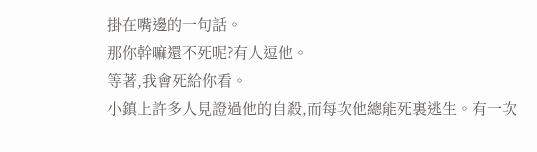掛在嘴邊的一句話。
那你幹嘛還不死呢?有人逗他。
等著,我會死給你看。
小鎮上許多人見證過他的自殺,而每次他總能死裏逃生。有一次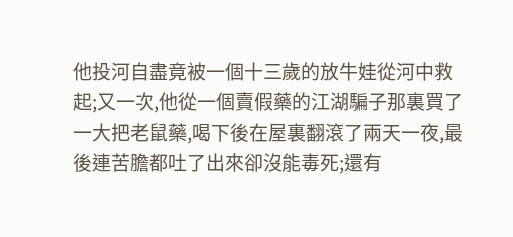他投河自盡竟被一個十三歲的放牛娃從河中救起;又一次,他從一個賣假藥的江湖騙子那裏買了一大把老鼠藥,喝下後在屋裏翻滾了兩天一夜,最後連苦膽都吐了出來卻沒能毒死;還有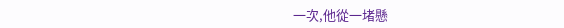一次,他從一堵懸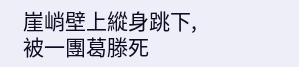崖峭壁上縱身跳下,被一團葛滕死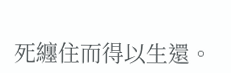死纏住而得以生還。